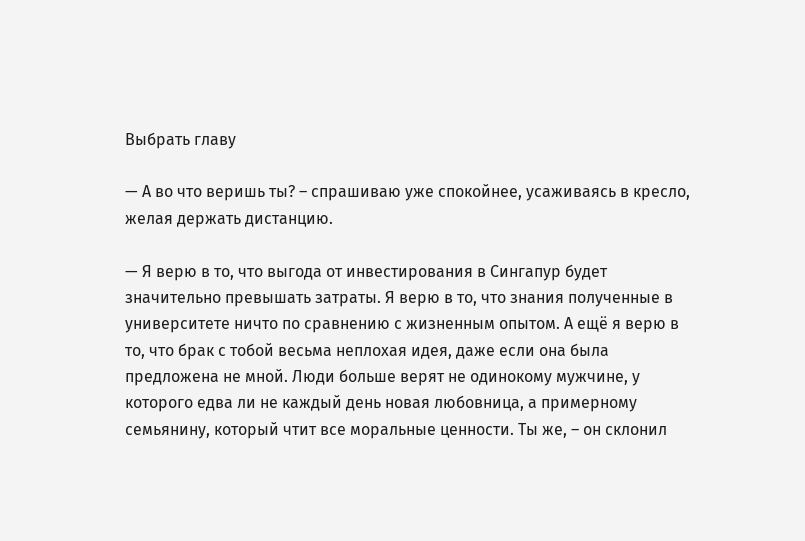Выбрать главу

— А во что веришь ты? – спрашиваю уже спокойнее, усаживаясь в кресло, желая держать дистанцию.

— Я верю в то, что выгода от инвестирования в Сингапур будет значительно превышать затраты. Я верю в то, что знания полученные в университете ничто по сравнению с жизненным опытом. А ещё я верю в то, что брак с тобой весьма неплохая идея, даже если она была предложена не мной. Люди больше верят не одинокому мужчине, у которого едва ли не каждый день новая любовница, а примерному семьянину, который чтит все моральные ценности. Ты же, – он склонил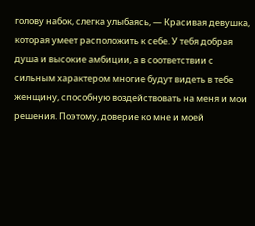голову набок, слегка улыбаясь, — Красивая девушка, которая умеет расположить к себе. У тебя добрая душа и высокие амбиции, а в соответствии с сильным характером многие будут видеть в тебе женщину, способную воздействовать на меня и мои решения. Поэтому, доверие ко мне и моей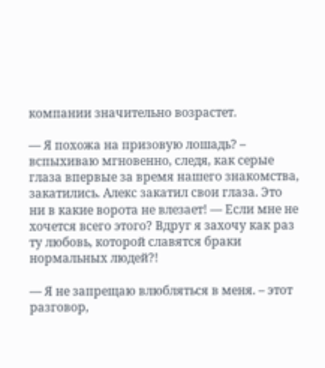компании значительно возрастет.

— Я похожа на призовую лошадь? – вспыхиваю мгновенно, следя, как серые глаза впервые за время нашего знакомства, закатились. Алекс закатил свои глаза. Это ни в какие ворота не влезает! — Если мне не хочется всего этого? Вдруг я захочу как раз ту любовь, которой славятся браки нормальных людей?!

— Я не запрещаю влюбляться в меня. – этот разговор,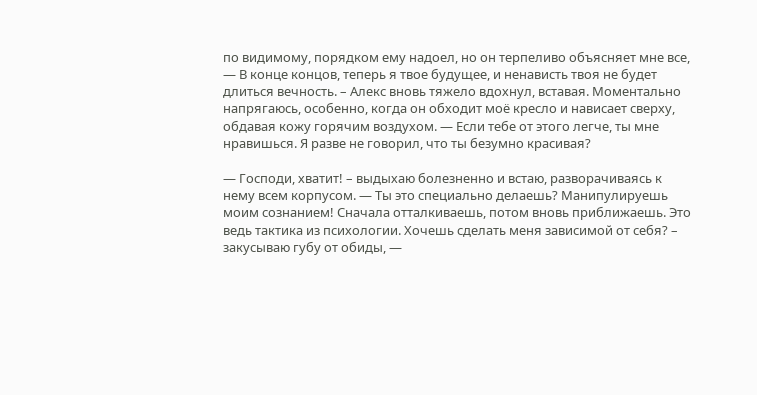по видимому, порядком ему надоел, но он терпеливо объясняет мне все, — В конце концов, теперь я твое будущее, и ненависть твоя не будет длиться вечность. – Алекс вновь тяжело вдохнул, вставая. Моментально напрягаюсь, особенно, когда он обходит моё кресло и нависает сверху, обдавая кожу горячим воздухом. — Если тебе от этого легче, ты мне нравишься. Я разве не говорил, что ты безумно красивая?

— Господи, хватит! – выдыхаю болезненно и встаю, разворачиваясь к нему всем корпусом. — Ты это специально делаешь? Манипулируешь моим сознанием! Сначала отталкиваешь, потом вновь приближаешь. Это ведь тактика из психологии. Хочешь сделать меня зависимой от себя? – закусываю губу от обиды, —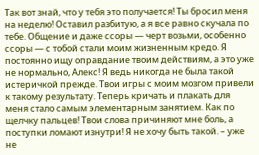Так вот знай, что у тебя это получается! Ты бросил меня на неделю! Оставил разбитую, а я все равно скучала по тебе. Общение и даже ссоры — черт возьми, особенно ссоры — с тобой стали моим жизненным кредо. Я постоянно ищу оправдание твоим действиям, а это уже не нормально, Алекс! Я ведь никогда не была такой истеричкой прежде. Твои игры с моим мозгом привели к такому результату. Теперь кричать и плакать для меня стало самым элементарным занятием. Как по щелчку пальцев! Твои слова причиняют мне боль, а поступки ломают изнутри! Я не хочу быть такой. – уже не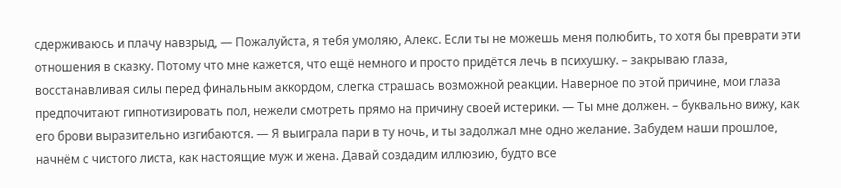сдерживаюсь и плачу навзрыд, — Пожалуйста, я тебя умоляю, Алекс. Если ты не можешь меня полюбить, то хотя бы преврати эти отношения в сказку. Потому что мне кажется, что ещё немного и просто придётся лечь в психушку. – закрываю глаза, восстанавливая силы перед финальным аккордом, слегка страшась возможной реакции. Наверное по этой причине, мои глаза предпочитают гипнотизировать пол, нежели смотреть прямо на причину своей истерики. — Ты мне должен. – буквально вижу, как его брови выразительно изгибаются. — Я выиграла пари в ту ночь, и ты задолжал мне одно желание. Забудем наши прошлое, начнём с чистого листа, как настоящие муж и жена. Давай создадим иллюзию, будто все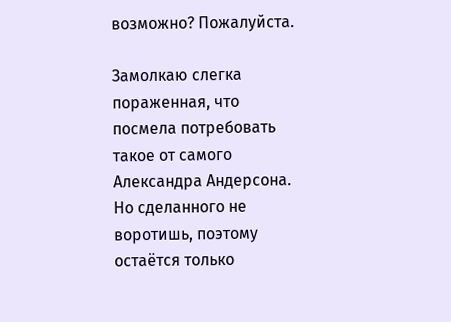возможно? Пожалуйста.

Замолкаю слегка пораженная, что посмела потребовать такое от самого Александра Андерсона. Но сделанного не воротишь, поэтому остаётся только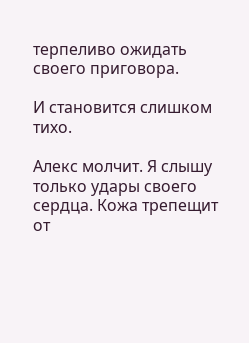терпеливо ожидать своего приговора.

И становится слишком тихо.

Алекс молчит. Я слышу только удары своего сердца. Кожа трепещит от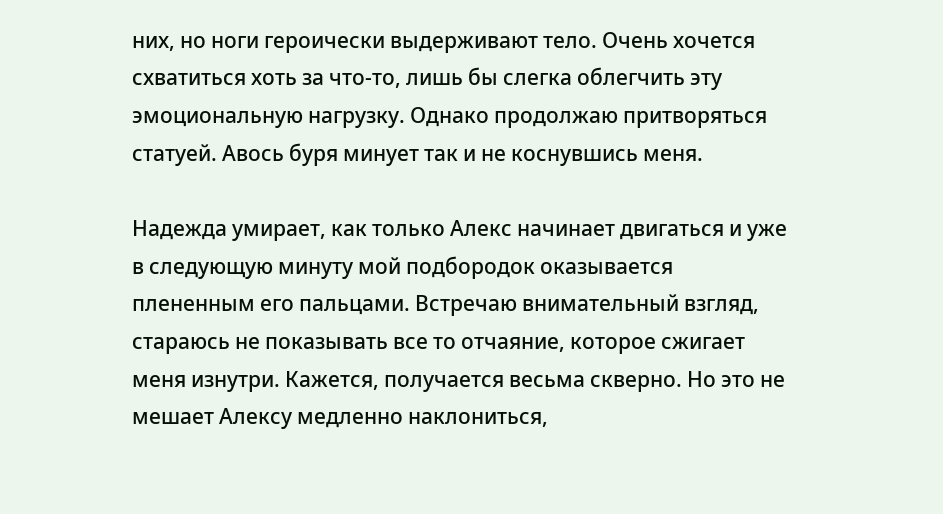них, но ноги героически выдерживают тело. Очень хочется схватиться хоть за что-то, лишь бы слегка облегчить эту эмоциональную нагрузку. Однако продолжаю притворяться статуей. Авось буря минует так и не коснувшись меня.

Надежда умирает, как только Алекс начинает двигаться и уже в следующую минуту мой подбородок оказывается плененным его пальцами. Встречаю внимательный взгляд, стараюсь не показывать все то отчаяние, которое сжигает меня изнутри. Кажется, получается весьма скверно. Но это не мешает Алексу медленно наклониться,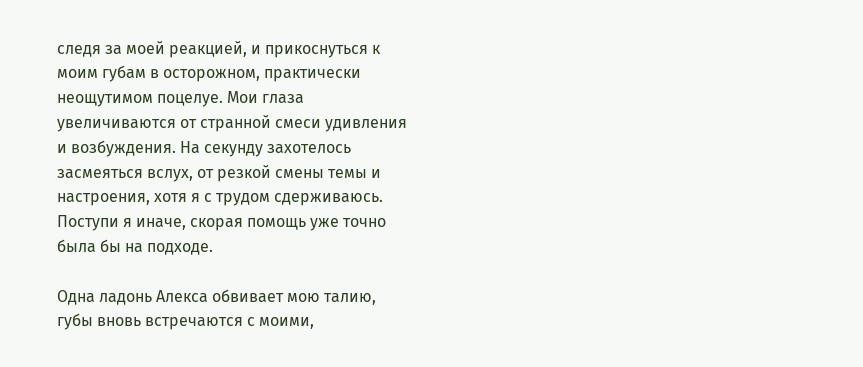следя за моей реакцией, и прикоснуться к моим губам в осторожном, практически неощутимом поцелуе. Мои глаза увеличиваются от странной смеси удивления и возбуждения. На секунду захотелось засмеяться вслух, от резкой смены темы и настроения, хотя я с трудом сдерживаюсь. Поступи я иначе, скорая помощь уже точно была бы на подходе.

Одна ладонь Алекса обвивает мою талию, губы вновь встречаются с моими,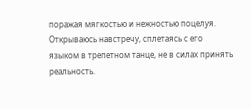поражая мягкостью и нежностью поцелуя. Открываюсь навстречу, сплетаясь с его языком в трепетном танце, не в силах принять реальность.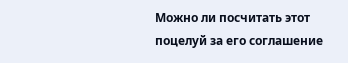Можно ли посчитать этот поцелуй за его соглашение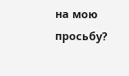на мою просьбу?